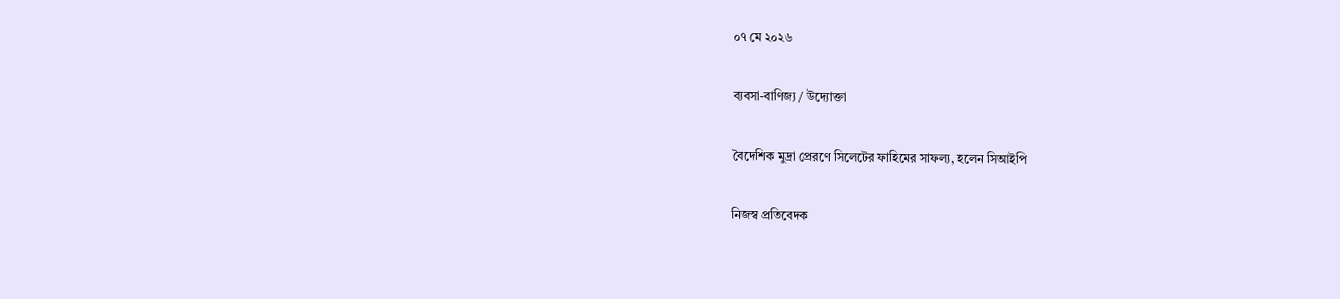০৭ মে ২০২৬

ব্যবসা-বাণিজ্য / উদ্যোক্তা

বৈদেশিক মুদ্রা প্রেরণে সিলেটের ফাহিমের সাফল্য, হলেন সিআইপি

নিজস্ব প্রতিবেদক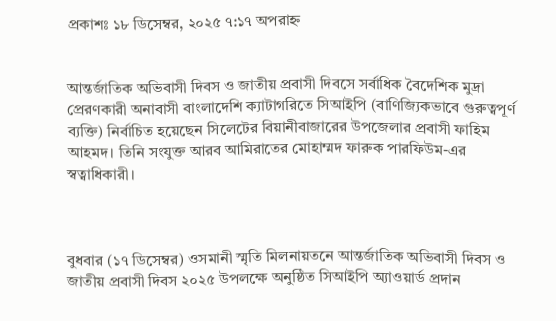প্রকাশঃ ১৮ ডিসেম্বর, ২০২৫ ৭:১৭ অপরাহ্ন


আন্তর্জাতিক অভিবাসী দিবস ও জাতীয় প্রবাসী দিবসে সর্বাধিক বৈদেশিক মুদ্রা প্রেরণকারী অনাবাসী বাংলাদেশি ক্যাটাগরিতে সিআইপি (বাণিজ্যিকভাবে গুরুত্বপূর্ণ ব্যক্তি) নির্বাচিত হয়েছেন সিলেটের বিয়ানীবাজারের উপজেলার প্রবাসী ফাহিম আহমদ। তিনি সংযুক্ত আরব আমিরাতের মোহাম্মদ ফারুক পারফিউম-এর স্বত্বাধিকারী।



বুধবার (১৭ ডিসেম্বর) ওসমানী স্মৃতি মিলনায়তনে আন্তর্জাতিক অভিবাসী দিবস ও জাতীয় প্রবাসী দিবস ২০২৫ উপলক্ষে অনুষ্ঠিত সিআইপি অ্যাওয়ার্ড প্রদান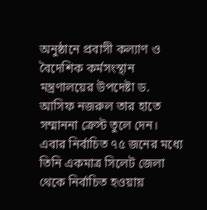অনুষ্ঠানে প্রবাসী কল্যাণ ও বৈদেশিক কর্মসংস্থান মন্ত্রণালয়ের উপদেষ্টা ড. আসিফ নজরুল তার হাতে সম্মাননা ক্রেস্ট তুলে দেন। এবার নির্বাচিত ৭৫ জনের মধ্যে তিনি একমাত্র সিলেট জেলা থেকে নির্বাচিত হওয়ায়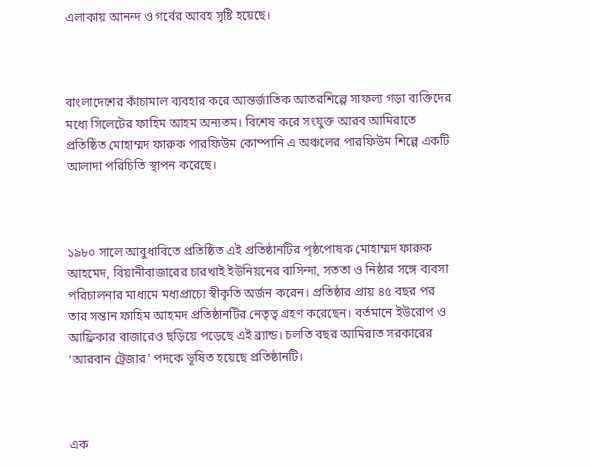এলাকায় আনন্দ ও গর্বের আবহ সৃষ্টি হয়েছে।



বাংলাদেশের কাঁচামাল ব্যবহার করে আন্তর্জাতিক আতরশিল্পে সাফল্য গড়া ব্যক্তিদের মধ্যে সিলেটের ফাহিম আহম অন্যতম। বিশেষ করে সংযুক্ত আরব আমিরাতে প্রতিষ্ঠিত মোহাম্মদ ফারুক পারফিউম কোম্পানি এ অঞ্চলের পারফিউম শিল্পে একটি আলাদা পরিচিতি স্থাপন করেছে।



১৯৮০ সালে আবুধাবিতে প্রতিষ্ঠিত এই প্রতিষ্ঠানটির পৃষ্ঠপোষক মোহাম্মদ ফারুক আহমেদ, বিয়ানীবাজারের চারখাই ইউনিয়নের বাসিন্দা, সততা ও নিষ্ঠার সঙ্গে ব্যবসা পরিচালনার মাধ্যমে মধ্যপ্রাচ্যে স্বীকৃতি অর্জন করেন। প্রতিষ্ঠার প্রায় ৪৫ বছর পর তার সন্তান ফাহিম আহমদ প্রতিষ্ঠানটির নেতৃত্ব গ্রহণ করেছেন। বর্তমানে ইউরোপ ও আফ্রিকার বাজারেও ছড়িয়ে পড়েছে এই ব্র্যান্ড। চলতি বছর আমিরাত সরকারের ‘আরবান ট্রেজার’ পদকে ভূষিত হয়েছে প্রতিষ্ঠানটি।



এক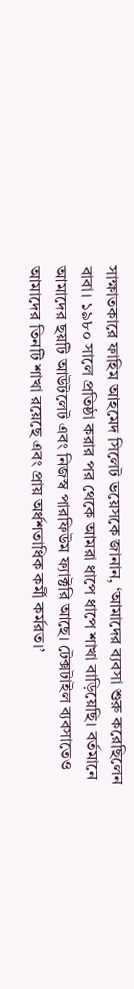সাক্ষাতকারে ফাহিম আহমেদ সিলেট ভয়েসকে জানান, ‘আমাদের ব্যবসা শুরু করেছিলেন বাবা। ১৯৮০ সালে প্রতিষ্ঠা করার পর থেকে আমরা ধাপে ধাপে শাখা বাড়িয়েছি। বর্তমানে আমাদের ছয়টি আউটলেট এবং নিজস্ব পারফিউম ফ্যাক্টরি আছে। টেক্সটাইল ব্যবসাতেও আমাদের তিনটি শাখা রয়েছে এবং প্রায় অর্ধশতাধিক কর্মী কর্মরত।’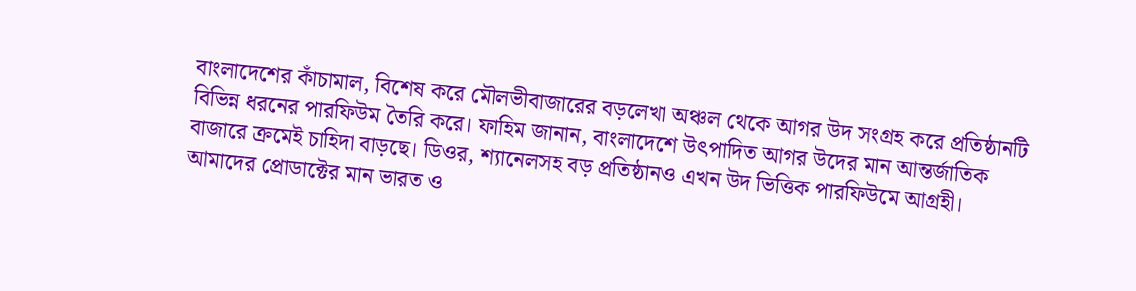বাংলাদেশের কাঁচামাল, বিশেষ করে মৌলভীবাজারের বড়লেখা অঞ্চল থেকে আগর উদ সংগ্রহ করে প্রতিষ্ঠানটি বিভিন্ন ধরনের পারফিউম তৈরি করে। ফাহিম জানান, বাংলাদেশে উৎপাদিত আগর উদের মান আন্তর্জাতিক বাজারে ক্রমেই চাহিদা বাড়ছে। ডিওর, শ্যানেলসহ বড় প্রতিষ্ঠানও এখন উদ ভিত্তিক পারফিউমে আগ্রহী। আমাদের প্রোডাক্টের মান ভারত ও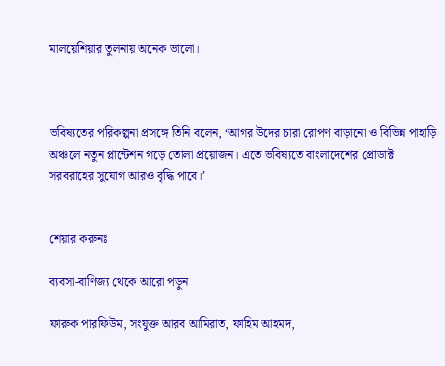মালয়েশিয়ার তুলনায় অনেক ভালো।



ভবিষ্যতের পরিকল্পনা প্রসঙ্গে তিনি বলেন, ‘আগর উদের চারা রোপণ বাড়ানো ও বিভিন্ন পাহাড়ি অঞ্চলে নতুন প্লান্টেশন গড়ে তোলা প্রয়োজন। এতে ভবিষ্যতে বাংলাদেশের প্রোডাক্ট সরবরাহের সুযোগ আরও বৃদ্ধি পাবে।’


শেয়ার করুনঃ

ব্যবসা-বাণিজ্য থেকে আরো পড়ুন

ফারুক পারফিউম, সংযুক্ত আরব আমিরাত, ফাহিম আহমদ,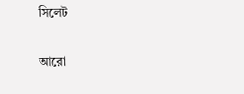সিলেট

আরো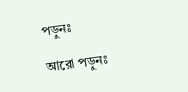পড়ুনঃ

আরো পড়ুনঃ